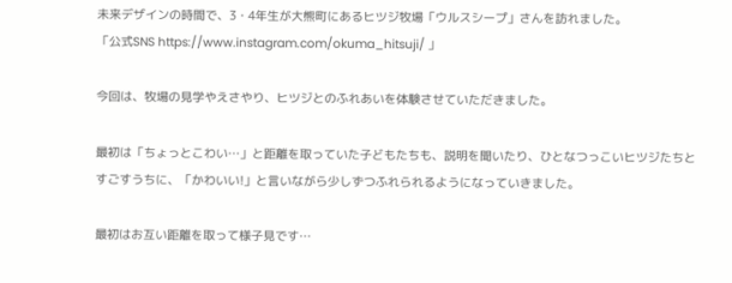未来デザインの時間で、3・4年生が大熊町にあるヒツジ牧場「ウルスシープ」さんを訪れました。
「公式SNS https://www.instagram.com/okuma_hitsuji/ 」

今回は、牧場の見学やえさやり、ヒツジとのふれあいを体験させていただきました。

最初は「ちょっとこわい…」と距離を取っていた子どもたちも、説明を聞いたり、ひとなつっこいヒツジたちとすごすうちに、「かわいい!」と言いながら少しずつふれられるようになっていきました。

最初はお互い距離を取って様子見です…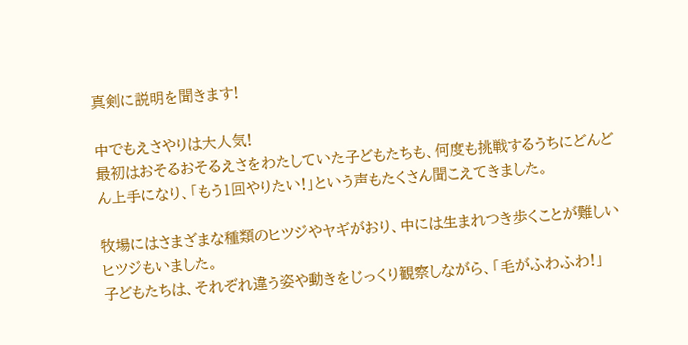真剣に説明を聞きます!

中でもえさやりは大人気!
最初はおそるおそるえさをわたしていた子どもたちも、何度も挑戦するうちにどんどん上手になり、「もう1回やりたい!」という声もたくさん聞こえてきました。

牧場にはさまざまな種類のヒツジやヤギがおり、中には生まれつき歩くことが難しいヒツジもいました。
子どもたちは、それぞれ違う姿や動きをじっくり観察しながら、「毛がふわふわ!」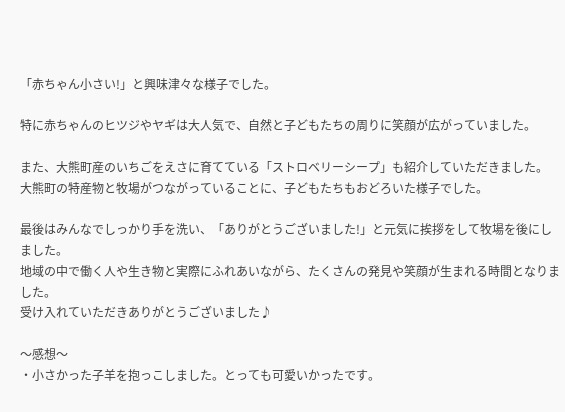「赤ちゃん小さい!」と興味津々な様子でした。

特に赤ちゃんのヒツジやヤギは大人気で、自然と子どもたちの周りに笑顔が広がっていました。

また、大熊町産のいちごをえさに育てている「ストロベリーシープ」も紹介していただきました。
大熊町の特産物と牧場がつながっていることに、子どもたちもおどろいた様子でした。

最後はみんなでしっかり手を洗い、「ありがとうございました!」と元気に挨拶をして牧場を後にしました。
地域の中で働く人や生き物と実際にふれあいながら、たくさんの発見や笑顔が生まれる時間となりました。
受け入れていただきありがとうございました♪

〜感想〜
・小さかった子羊を抱っこしました。とっても可愛いかったです。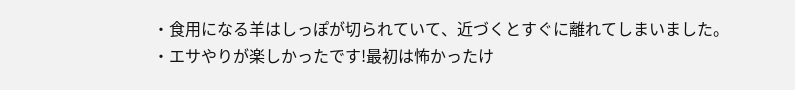・食用になる羊はしっぽが切られていて、近づくとすぐに離れてしまいました。
・エサやりが楽しかったです!最初は怖かったけ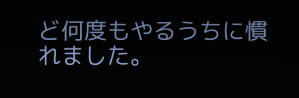ど何度もやるうちに慣れました。